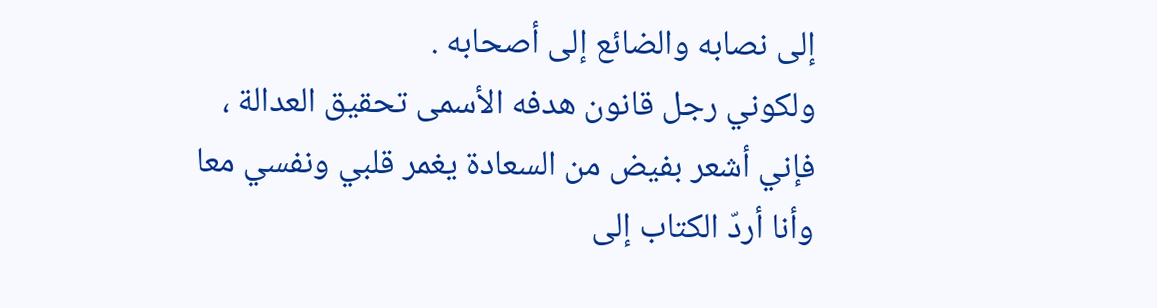إلى نصابه والضائع إلى أصحابه .
ولكوني رجل قانون هدفه الأسمى تحقيق العدالة ، فإني أشعر بفيض من السعادة يغمر قلبي ونفسي معا وأنا أردّ الكتاب إلى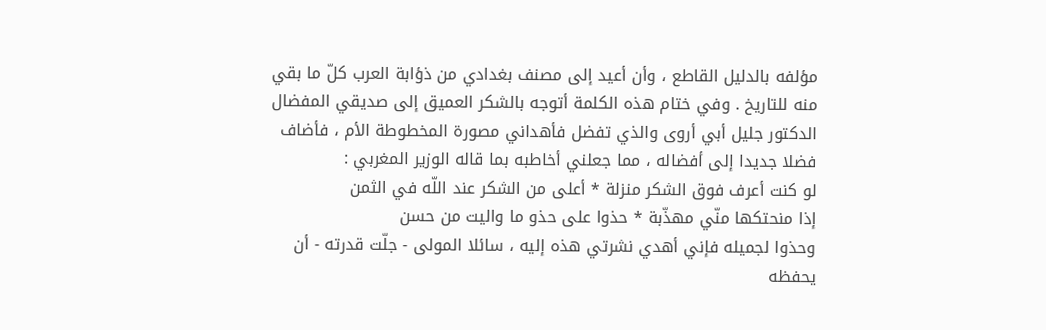مؤلفه بالدليل القاطع ، وأن أعيد إلى مصنف بغدادي من ذؤابة العرب كلّ ما بقي منه للتاريخ . وفي ختام هذه الكلمة أتوجه بالشكر العميق إلى صديقي المفضال الدكتور جليل أبي أروى والذي تفضل فأهداني مصورة المخطوطة الأم ، فأضاف فضلا جديدا إلى أفضاله ، مما جعلني أخاطبه بما قاله الوزير المغربي :
لو كنت أعرف فوق الشكر منزلة * أعلى من الشكر عند اللّه في الثمن
إذا منحتكها منّي مهذّبة * حذوا على حذو ما واليت من حسن
وحذوا لجميله فإني أهدي نشرتي هذه إليه ، سائلا المولى - جلّت قدرته - أن يحفظه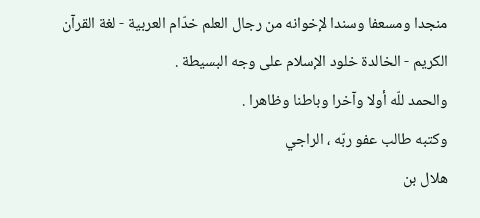منجدا ومسعفا وسندا لإخوانه من رجال العلم خدّام العربية - لغة القرآن الكريم - الخالدة خلود الإسلام على وجه البسيطة .
والحمد للّه أولا وآخرا وباطنا وظاهرا .
وكتبه طالب عفو ربّه ، الراجي
هلال بن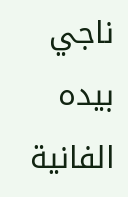ناجي
بيده الفانية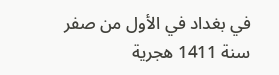في بغداد في الأول من صفر سنة 1411 هجرية